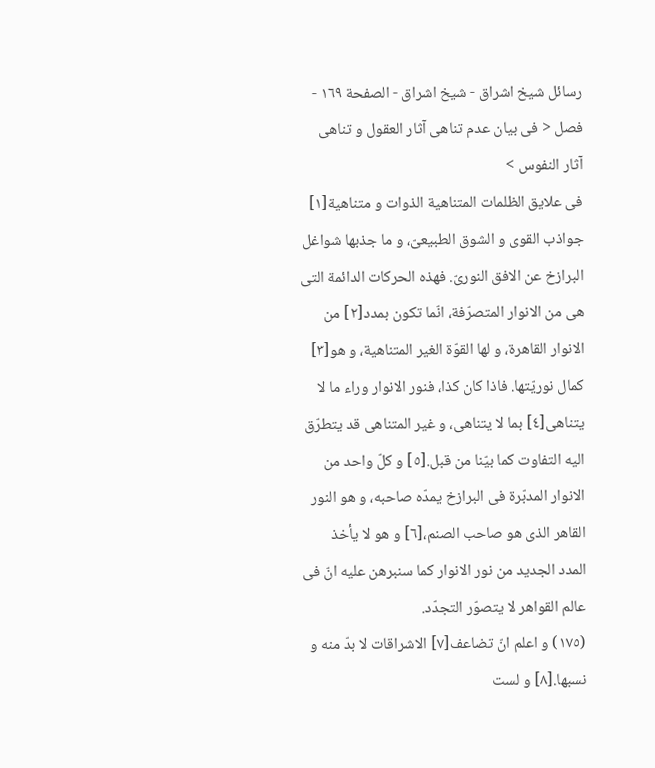رسائل شيخ اشراق - شيخ اشراق - الصفحة ١٦٩ - فصل < فى بيان عدم تناهى آثار العقول و تناهى آثار النفوس >
فى علايق الظلمات المتناهية الذوات و متناهية[١] جواذب القوى و الشوق الطبيعىّ، و ما جذبها شواغل البرازخ عن الافق النورىّ. فهذه الحركات الدائمة التى هى من الانوار المتصرّفة، انّما تكون بمدد[٢] من الانوار القاهرة، و لها القوّة الغير المتناهية، و هو[٣] كمال نوريّتها. فاذا كان كذا، فنور الانوار وراء ما لا يتناهى[٤] بما لا يتناهى، و غير المتناهى قد يتطرّق اليه التفاوت كما بيّنا من قبل.[٥] و كلّ واحد من الانوار المدبّرة فى البرازخ يمدّه صاحبه، و هو النور القاهر الذى هو صاحب الصنم،[٦] و هو لا يأخذ المدد الجديد من نور الانوار كما سنبرهن عليه انّ فى عالم القواهر لا يتصوّر التجدّد.
(١٧٥) و اعلم انّ تضاعف[٧] الاشراقات لا بدّ منه و نسبها.[٨] و لست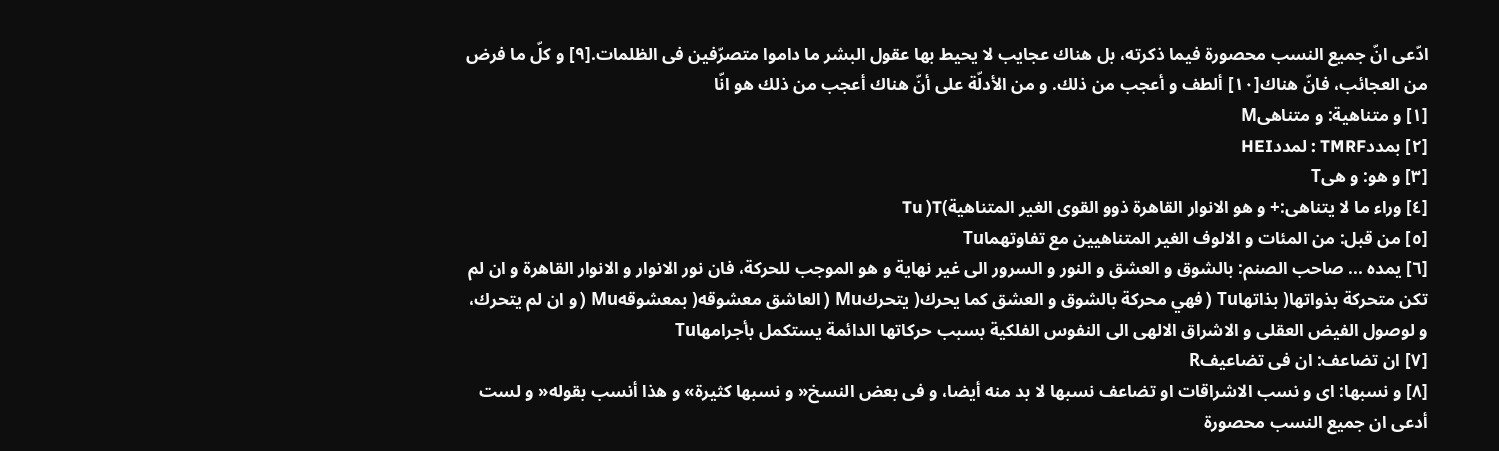ادّعى انّ جميع النسب محصورة فيما ذكرته، بل هناك عجايب لا يحيط بها عقول البشر ما داموا متصرّفين فى الظلمات.[٩] و كلّ ما فرض من العجائب، فانّ هناك[١٠] ألطف و أعجب من ذلك. و من الأدلّة على أنّ هناك أعجب من ذلك هو انّا
[١] و متناهية: و متناهىM
[٢] بمددTMRF : لمددHEI
[٣] و هو: و هىT
[٤] وراء ما لا يتناهى:+ و هو الانوار القاهرة ذوو القوى الغير المتناهية)Tu )T
[٥] من قبل: من المئات و الالوف الغير المتناهيين مع تفاوتهماTu
[٦] يمده ... صاحب الصنم: بالشوق و العشق و النور و السرور الى غير نهاية و هو الموجب للحركة، فان نور الانوار و الانوار القاهرة و ان لم تكن متحركة بذواتها( بذاتهاTu ( فهي محركة بالشوق و العشق كما يحرك( يتحركMu ( العاشق معشوقه( بمعشوقهMu ( و ان لم يتحرك، و لوصول الفيض العقلى و الاشراق الالهى الى النفوس الفلكية بسبب حركاتها الدائمة يستكمل بأجرامهاTu
[٧] ان تضاعف: ان فى تضاعيفR
[٨] و نسبها: اى و نسب الاشراقات او تضاعف نسبها لا بد منه أيضا، و فى بعض النسخ« و نسبها كثيرة» و هذا أنسب بقوله« و لست أدعى ان جميع النسب محصورة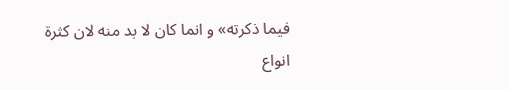فيما ذكرته» و انما كان لا بد منه لان كثرة انواع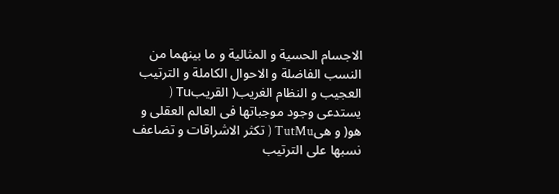الاجسام الحسية و المثالية و ما بينهما من النسب الفاضلة و الاحوال الكاملة و الترتيب العجيب و النظام الغريب( القريبTu ( يستدعى وجود موجباتها فى العالم العقلى و هو( و هىTutMu ( تكثر الاشراقات و تضاعف نسبها على الترتيب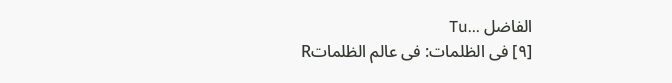الفاضل ...Tu
[٩] فى الظلمات: فى عالم الظلماتR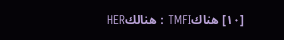[١٠] هناكTMFI : هنالكHER